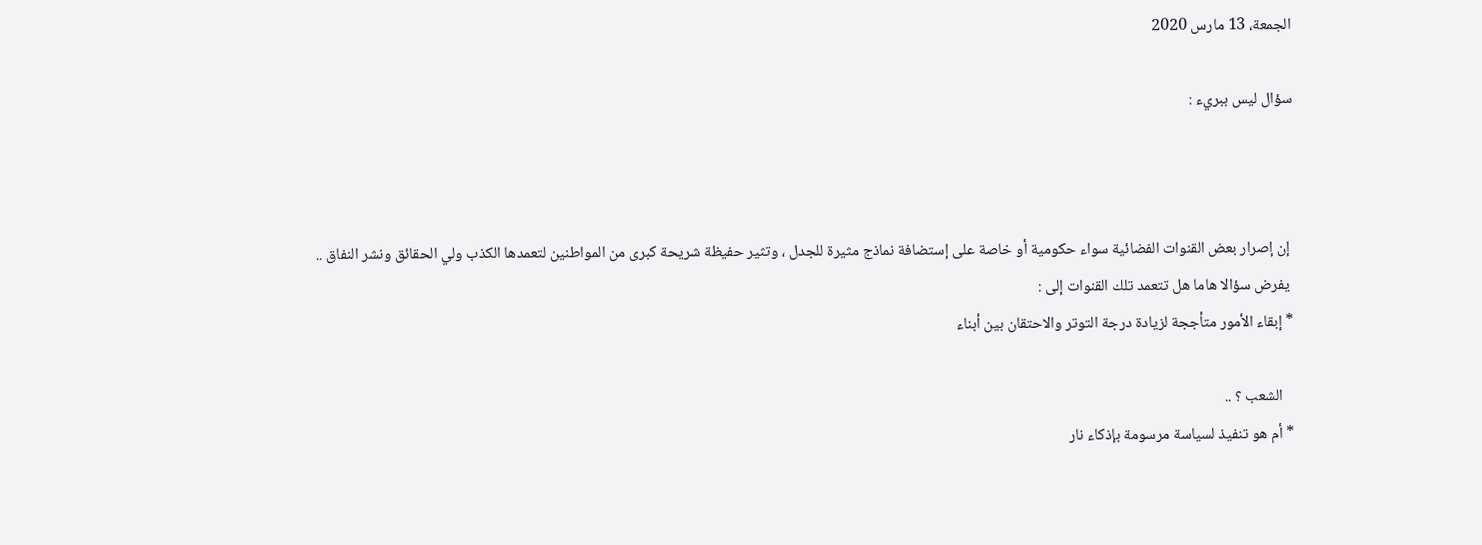الجمعة، 13 مارس 2020

سؤال ليس ببريء :



 إن إصرار بعض القنوات الفضائية سواء حكومية أو خاصة على إستضافة نماذج مثيرة للجدل ، وتثير حفيظة شريحة كبرى من المواطنين لتعمدها الكذب ولي الحقائق ونشر النفاق ..
 يفرض سؤالا هاما هل تتعمد تلك القنوات إلى :
* إبقاء الأمور متأججة لزيادة درجة التوتر والاحتقان بين أبناء

   الشعب ؟ ..
* أم هو تنفيذ لسياسة مرسومة بإذكاء نار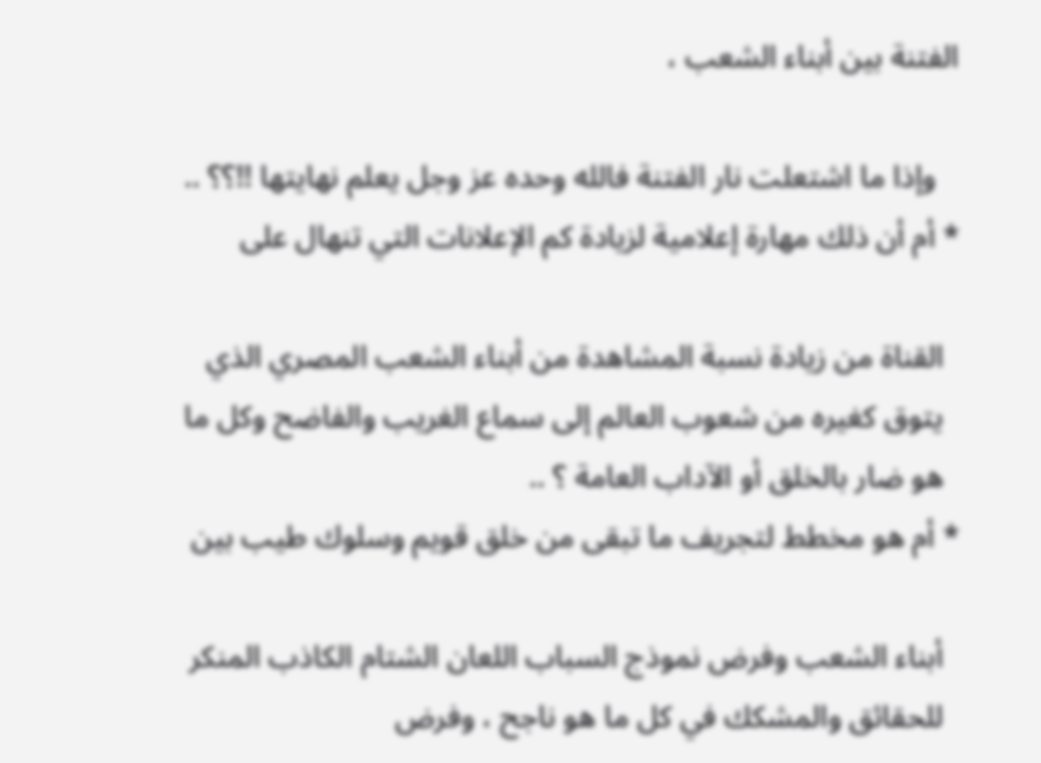الفتنة بين أبناء الشعب ،

   وإذا ما اشتعلت نار الفتنة فالله وحده عز وجل يعلم نهايتها !!؟؟ ..
* أم أن ذلك مهارة إعلامية لزيادة كم الإعلانات التي تنهال على

  القناة من زيادة نسبة المشاهدة من أبناء الشعب المصري الذي
  يتوق كغيره من شعوب العالم إلى سماع الغريب والفاضح وكل ما
  هو ضار بالخلق أو الآداب العامة ؟ ..
* أم هو مخطط لتجريف ما تبقى من خلق قويم وسلوك طيب بين

  أبناء الشعب وفرض نموذج السباب اللعان الشتام الكاذب المنكر
  للحقائق والمشكك في كل ما هو ناجح ، وفرض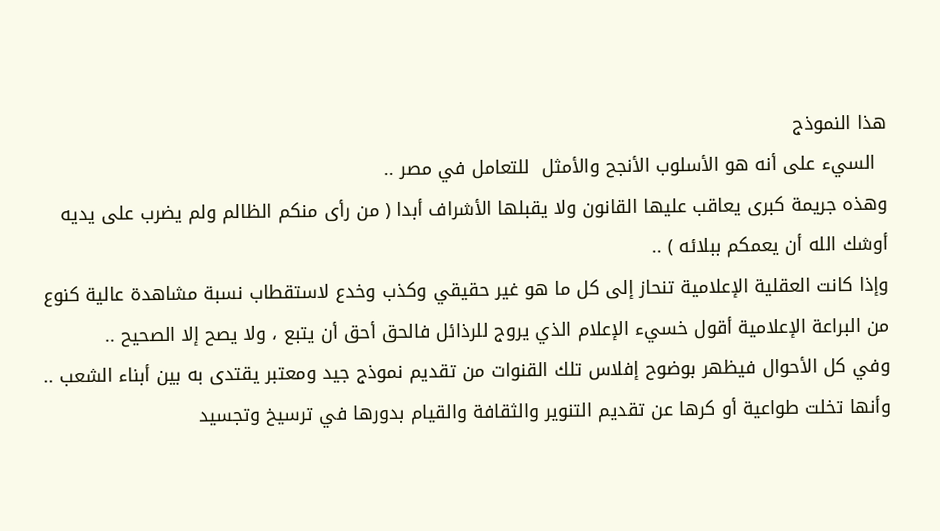هذا النموذج
  السيء على أنه هو الأسلوب الأنجح والأمثل  للتعامل في مصر ..
وهذه جريمة كبرى يعاقب عليها القانون ولا يقبلها الأشراف أبدا ( من رأى منكم الظالم ولم يضرب على يديه أوشك الله أن يعمكم ببلائه ) ..
وإذا كانت العقلية الإعلامية تنحاز إلى كل ما هو غير حقيقي وكذب وخدع لاستقطاب نسبة مشاهدة عالية كنوع من البراعة الإعلامية أقول خسيء الإعلام الذي يروج للرذائل فالحق أحق أن يتبع ، ولا يصح إلا الصحيح ..
وفي كل الأحوال فيظهر بوضوح إفلاس تلك القنوات من تقديم نموذج جيد ومعتبر يقتدى به بين أبناء الشعب ..
وأنها تخلت طواعية أو كرها عن تقديم التنوير والثقافة والقيام بدورها في ترسيخ وتجسيد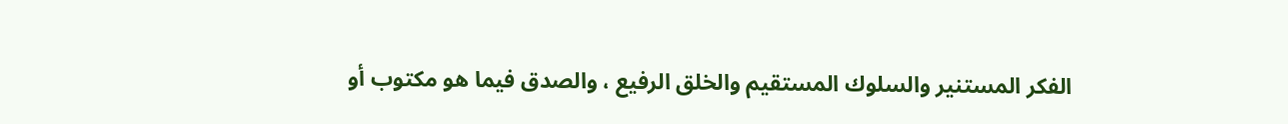الفكر المستنير والسلوك المستقيم والخلق الرفيع ، والصدق فيما هو مكتوب أو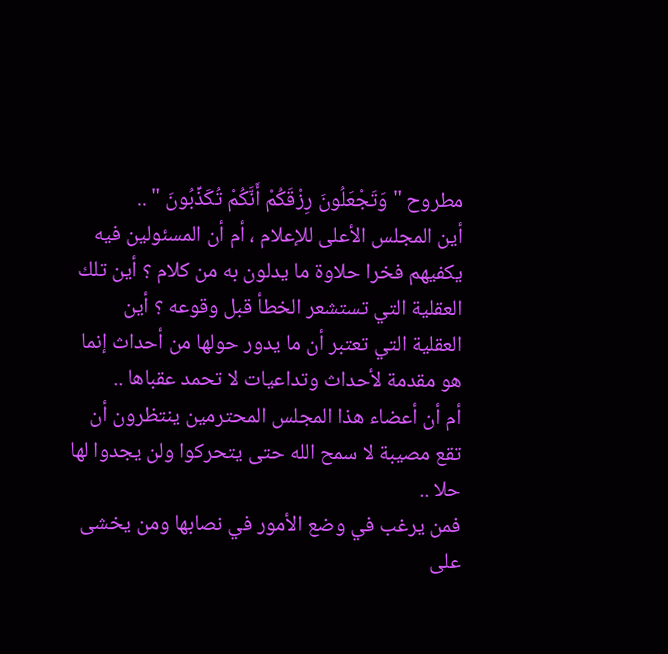مطروح " وَتَجْعَلُونَ رِزْقَكُمْ أَنَّكُمْ تُكَذِّبُونَ " ..
أين المجلس الأعلى للإعلام ، أم أن المسئولين فيه يكفيهم فخرا حلاوة ما يدلون به من كلام ؟ أين تلك العقلية التي تستشعر الخطأ قبل وقوعه ؟ أين العقلية التي تعتبر أن ما يدور حولها من أحداث إنما هو مقدمة لأحداث وتداعيات لا تحمد عقباها ..
أم أن أعضاء هذا المجلس المحترمين ينتظرون أن تقع مصيبة لا سمح الله حتى يتحركوا ولن يجدوا لها حلا ..
فمن يرغب في وضع الأمور في نصابها ومن يخشى على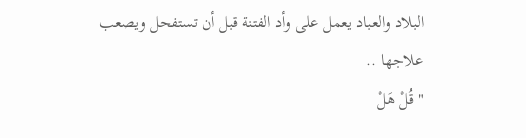البلاد والعباد يعمل على وأد الفتنة قبل أن تستفحل ويصعب علاجها ..
" قُلْ هَلْ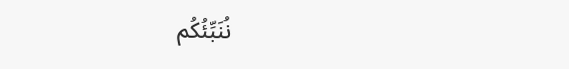نُنَبِّئُكُم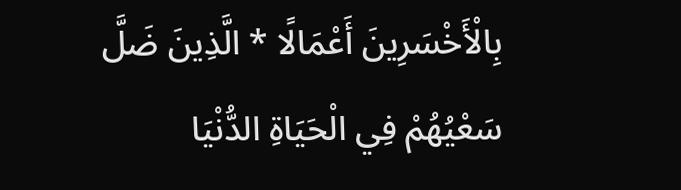بِالْأَخْسَرِينَ أَعْمَالًا * الَّذِينَ ضَلَّ سَعْيُهُمْ فِي الْحَيَاةِ الدُّنْيَا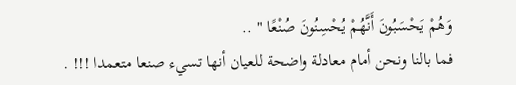وَهُمْ يَحْسَبُونَ أَنَّهُمْ يُحْسِنُونَ صُنْعًا " ..
فما بالنا ونحن أمام معادلة واضحة للعيان أنها تسيء صنعا متعمدا !!! .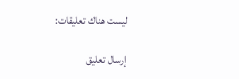ليست هناك تعليقات:

إرسال تعليق